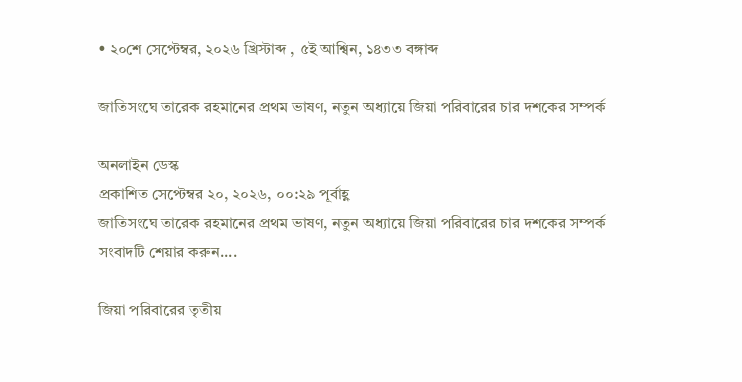• ২০শে সেপ্টেম্বর, ২০২৬ খ্রিস্টাব্দ , ৫ই আশ্বিন, ১৪৩৩ বঙ্গাব্দ

জাতিসংঘে তারেক রহমানের প্রথম ভাষণ, নতুন অধ্যায়ে জিয়া পরিবারের চার দশকের সম্পর্ক

অনলাইন ডেস্ক
প্রকাশিত সেপ্টেম্বর ২০, ২০২৬, ০০:২৯ পূর্বাহ্ণ
জাতিসংঘে তারেক রহমানের প্রথম ভাষণ, নতুন অধ্যায়ে জিয়া পরিবারের চার দশকের সম্পর্ক
সংবাদটি শেয়ার করুন....

জিয়া পরিবারের তৃতীয়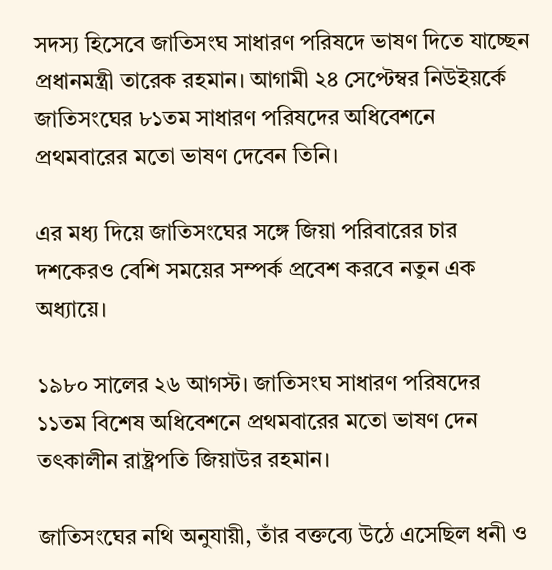সদস্য হিসেবে জাতিসংঘ সাধারণ পরিষদে ভাষণ দিতে যাচ্ছেন প্রধানমন্ত্রী তারেক রহমান। আগামী ২৪ সেপ্টেম্বর নিউইয়র্কে জাতিসংঘের ৮১তম সাধারণ পরিষদের অধিবেশনে প্রথমবারের মতো ভাষণ দেবেন তিনি।

এর মধ্য দিয়ে জাতিসংঘের সঙ্গে জিয়া পরিবারের চার দশকেরও বেশি সময়ের সম্পর্ক প্রবেশ করবে নতুন এক অধ্যায়ে।

১৯৮০ সালের ২৬ আগস্ট। জাতিসংঘ সাধারণ পরিষদের ১১তম বিশেষ অধিবেশনে প্রথমবারের মতো ভাষণ দেন তৎকালীন রাষ্ট্রপতি জিয়াউর রহমান।

জাতিসংঘের নথি অনুযায়ী, তাঁর বক্তব্যে উঠে এসেছিল ধনী ও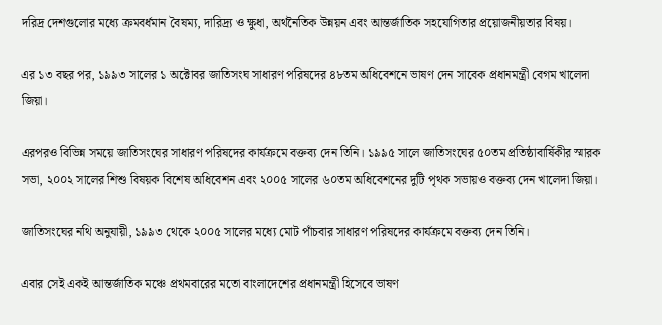দরিদ্র দেশগুলোর মধ্যে ক্রমবর্ধমান বৈষম্য, দারিদ্র্য ও ক্ষুধা, অর্থনৈতিক উন্নয়ন এবং আন্তর্জাতিক সহযোগিতার প্রয়োজনীয়তার বিষয়।

এর ১৩ বছর পর, ১৯৯৩ সালের ১ অক্টোবর জাতিসংঘ সাধারণ পরিষদের ৪৮তম অধিবেশনে ভাষণ দেন সাবেক প্রধানমন্ত্রী বেগম খালেদা জিয়া।

এরপরও বিভিন্ন সময়ে জাতিসংঘের সাধারণ পরিষদের কার্যক্রমে বক্তব্য দেন তিনি। ১৯৯৫ সালে জাতিসংঘের ৫০তম প্রতিষ্ঠাবার্ষিকীর স্মারক সভা, ২০০২ সালের শিশু বিষয়ক বিশেষ অধিবেশন এবং ২০০৫ সালের ৬০তম অধিবেশনের দুটি পৃথক সভায়ও বক্তব্য দেন খালেদা জিয়া।

জাতিসংঘের নথি অনুযায়ী, ১৯৯৩ থেকে ২০০৫ সালের মধ্যে মোট পাঁচবার সাধারণ পরিষদের কার্যক্রমে বক্তব্য দেন তিনি।

এবার সেই একই আন্তর্জাতিক মঞ্চে প্রথমবারের মতো বাংলাদেশের প্রধানমন্ত্রী হিসেবে ভাষণ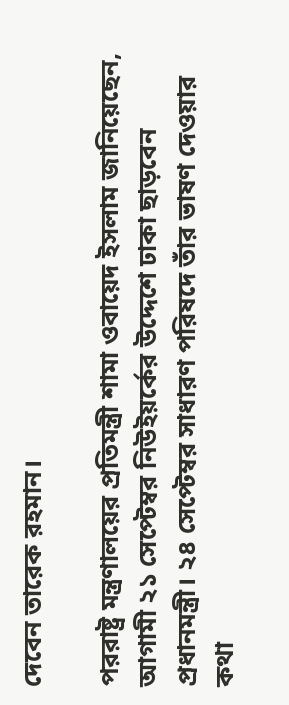দেবেন তারেক রহমান।

পররাষ্ট্র মন্ত্রণালয়ের প্রতিমন্ত্রী শামা ওবায়েদ ইসলাম জানিয়েছেন, আগামী ২১ সেপ্টেম্বর নিউইয়র্কের উদ্দেশে ঢাকা ছাড়বেন প্রধানমন্ত্রী। ২৪ সেপ্টেম্বর সাধারণ পরিষদে তাঁর ভাষণ দেওয়ার কথা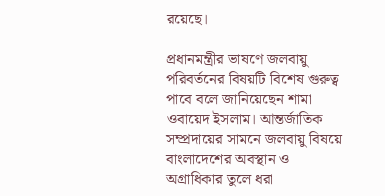রয়েছে।

প্রধানমন্ত্রীর ভাষণে জলবায়ু পরিবর্তনের বিষয়টি বিশেষ গুরুত্ব পাবে বলে জানিয়েছেন শামা ওবায়েদ ইসলাম। আন্তর্জাতিক সম্প্রদায়ের সামনে জলবায়ু বিষয়ে বাংলাদেশের অবস্থান ও অগ্রাধিকার তুলে ধরা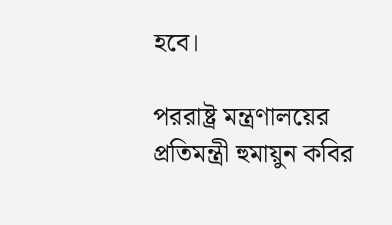হবে।

পররাষ্ট্র মন্ত্রণালয়ের প্রতিমন্ত্রী হুমায়ুন কবির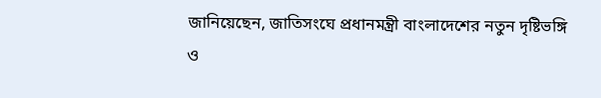জানিয়েছেন, জাতিসংঘে প্রধানমন্ত্রী বাংলাদেশের নতুন দৃষ্টিভঙ্গি ও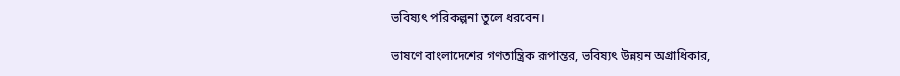ভবিষ্যৎ পরিকল্পনা তুলে ধরবেন।

ভাষণে বাংলাদেশের গণতান্ত্রিক রূপান্তর, ভবিষ্যৎ উন্নয়ন অগ্রাধিকার,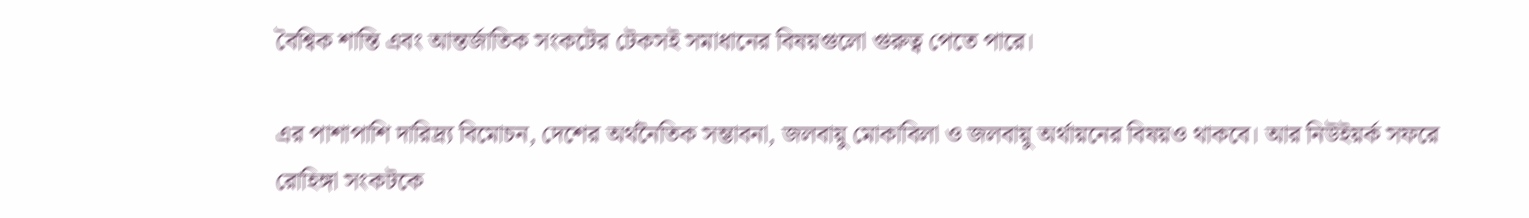বৈশ্বিক শান্তি এবং আন্তর্জাতিক সংকটের টেকসই সমাধানের বিষয়গুলো গুরুত্ব পেতে পারে।

এর পাশাপাশি দারিদ্র্য বিমোচন, দেশের অর্থনৈতিক সম্ভাবনা, জলবায়ু মোকাবিলা ও জলবায়ু অর্থায়নের বিষয়ও থাকবে। আর নিউইয়র্ক সফরে রোহিঙ্গা সংকটকে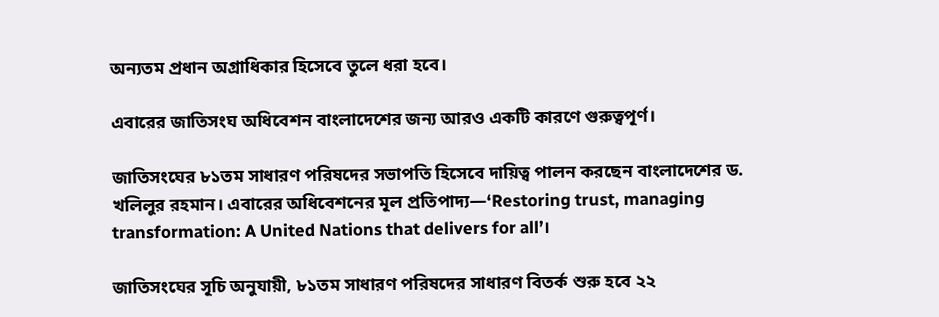অন্যতম প্রধান অগ্রাধিকার হিসেবে তুলে ধরা হবে।

এবারের জাতিসংঘ অধিবেশন বাংলাদেশের জন্য আরও একটি কারণে গুরুত্বপূর্ণ।

জাতিসংঘের ৮১তম সাধারণ পরিষদের সভাপতি হিসেবে দায়িত্ব পালন করছেন বাংলাদেশের ড. খলিলুর রহমান। এবারের অধিবেশনের মূল প্রতিপাদ্য—‘Restoring trust, managing transformation: A United Nations that delivers for all’।

জাতিসংঘের সূচি অনুযায়ী, ৮১তম সাধারণ পরিষদের সাধারণ বিতর্ক শুরু হবে ২২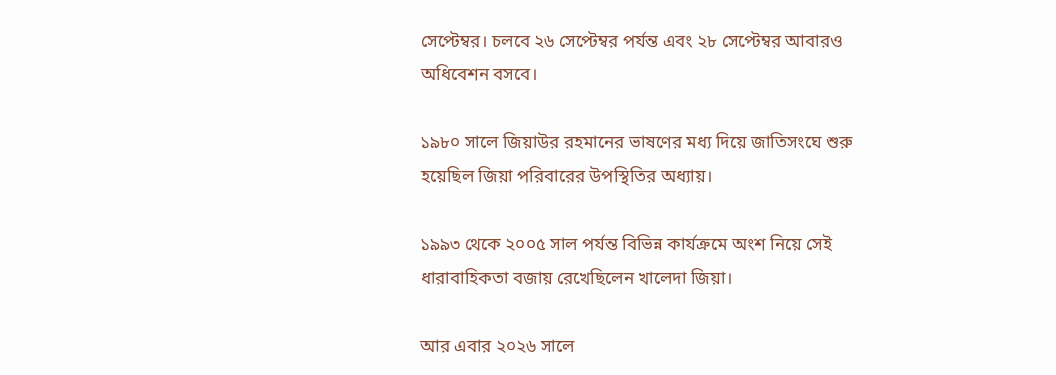সেপ্টেম্বর। চলবে ২৬ সেপ্টেম্বর পর্যন্ত এবং ২৮ সেপ্টেম্বর আবারও অধিবেশন বসবে।

১৯৮০ সালে জিয়াউর রহমানের ভাষণের মধ্য দিয়ে জাতিসংঘে শুরু হয়েছিল জিয়া পরিবারের উপস্থিতির অধ্যায়।

১৯৯৩ থেকে ২০০৫ সাল পর্যন্ত বিভিন্ন কার্যক্রমে অংশ নিয়ে সেই ধারাবাহিকতা বজায় রেখেছিলেন খালেদা জিয়া।

আর এবার ২০২৬ সালে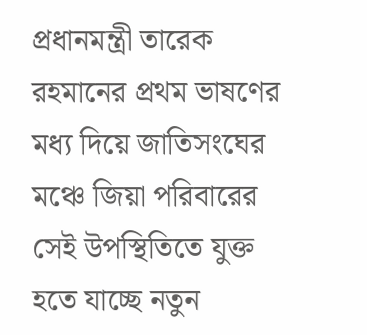প্রধানমন্ত্রী তারেক রহমানের প্রথম ভাষণের মধ্য দিয়ে জাতিসংঘের মঞ্চে জিয়া পরিবারের সেই উপস্থিতিতে যুক্ত হতে যাচ্ছে নতুন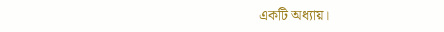একটি অধ্যায়।